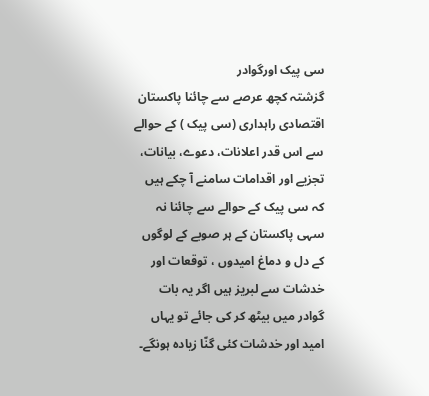سی پیک اورگوادر
گزشتہ کچھ عرصے سے چائنا پاکستان اقتصادی راہداری (سی پیک ) کے حوالے سے اس قدر اعلانات، دعوے، بیانات، تجزیے اور اقدامات سامنے آ چکے ہیں کہ سی پیک کے حوالے سے چائنا نہ سہی پاکستان کے ہر صوبے کے لوگوں کے دل و دماغ امیدوں ، توقعات اور خدشات سے لبریز ہیں اگر یہ بات گوادر میں بیٹھ کر کی جائے تو یہاں امید اور خدشات کئی گنّا زیادہ ہونگے۔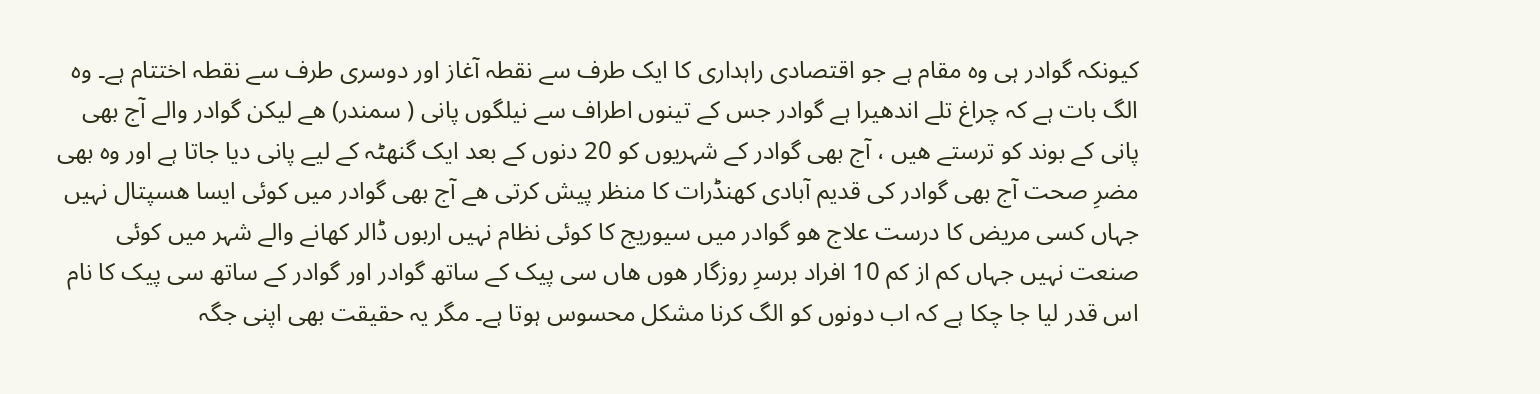کیونکہ گوادر ہی وہ مقام ہے جو اقتصادی راہداری کا ایک طرف سے نقطہ آغاز اور دوسری طرف سے نقطہ اختتام ہے۔ وہ الگ بات ہے کہ چراغ تلے اندھیرا ہے گوادر جس کے تینوں اطراف سے نیلگوں پانی ( سمندر) ھے لیکن گوادر والے آج بھی پانی کے بوند کو ترستے ھیں ، آج بھی گوادر کے شہریوں کو 20 دنوں کے بعد ایک گنھٹہ کے لیے پانی دیا جاتا ہے اور وہ بھی مضرِ صحت آج بھی گوادر کی قدیم آبادی کھنڈرات کا منظر پیش کرتی ھے آج بھی گوادر میں کوئی ایسا ھسپتال نہیں جہاں کسی مریض کا درست علاج ھو گوادر میں سیوریج کا کوئی نظام نہیں اربوں ڈالر کھانے والے شہر میں کوئی صنعت نہیں جہاں کم از کم 10 افراد برسرِ روزگار ھوں ھاں سی پیک کے ساتھ گوادر اور گوادر کے ساتھ سی پیک کا نام اس قدر لیا جا چکا ہے کہ اب دونوں کو الگ کرنا مشکل محسوس ہوتا ہے۔ مگر یہ حقیقت بھی اپنی جگہ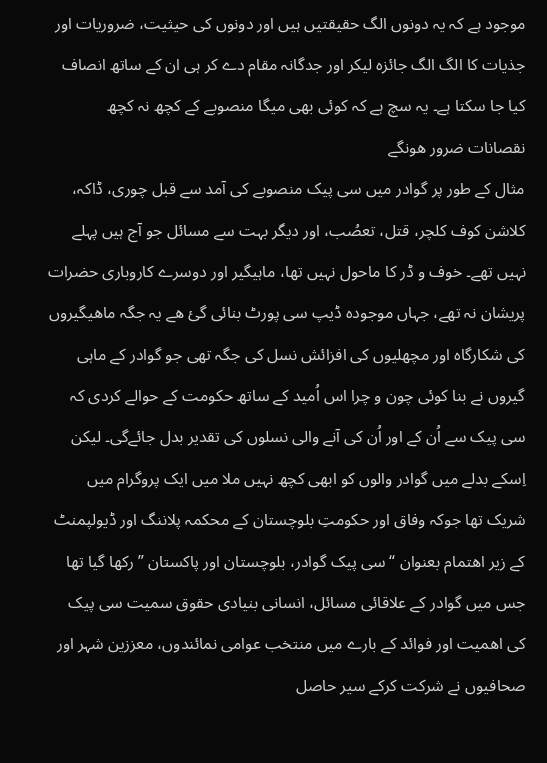موجود ہے کہ یہ دونوں الگ حقیقتیں ہیں اور دونوں کی حیثیت، ضروریات اور جذیات کا الگ الگ جائزہ لیکر اور جدگانہ مقام دے کر ہی ان کے ساتھ انصاف کیا جا سکتا ہے۔ یہ سچ ہے کہ کوئی بھی میگا منصوبے کے کچھ نہ کچھ نقصانات ضرور ھونگے
مثال کے طور پر گوادر میں سی پیک منصوبے کی آمد سے قبل چوری، ڈاکہ، کلاشن کوف کلچر، قتل، تعصُب، اور دیگر بہت سے مسائل جو آج ہیں پہلے نہیں تھے۔ خوف و ڈر کا ماحول نہیں تھا، ماہیگیر اور دوسرے کاروباری حضرات پریشان نہ تھے، جہاں موجودہ ڈیپ سی پورٹ بنائی گئ ھے یہ جگہ ماھیگیروں کی شکارگاہ اور مچھلیوں کی افزائش نسل کی جگہ تھی جو گوادر کے ماہی گیروں نے بنا کوئی چون و چرا اس اُمید کے ساتھ حکومت کے حوالے کردی کہ سی پیک سے اُن کے اور اُن کی آنے والی نسلوں کی تقدیر بدل جائےگی۔ لیکن اِسکے بدلے میں گوادر والوں کو ابھی کچھ نہیں ملا میں ایک پروگرام میں شریک تھا جوکہ وفاق اور حکومتِ بلوچستان کے محکمہ پلاننگ اور ڈیولپمنٹ کے زیر اھتمام بعنوان “سی پیک گوادر، بلوچستان اور پاکستان ” رکھا گیا تھا جس میں گوادر کے علاقائی مسائل، انسانی بنیادی حقوق سمیت سی پیک کی اھمیت اور فوائد کے بارے میں منتخب عوامی نمائندوں، معززین شہر اور صحافیوں نے شرکت کرکے سیر حاصل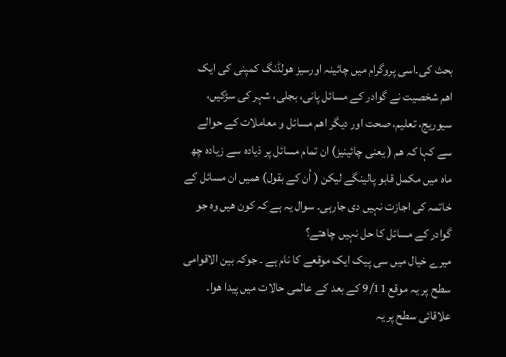بحث کی۔اسی پروگرام میں چائینہ اورسیز ھولڈنگ کمپنی کی ایک اھم شخصیت نے گوادر کے مسائل پانی، بجلی، شہر کی سڑکیں، سیوریج، تعلیم، صحت اور دیگر اھم مسائل و معاملات کے حوالے سے کہا کہ ھم ( یعنی چائینیز) ان تمام مسائل پر ذیادہ سے زیادہ چھ ماہ میں مکمل قابو پالینگے لیکن ( اُن کے بقول) ھمیں ان مسائل کے خاتمہ کی اجازت نہیں دی جارہی۔ سوال یہ ہے کہ کون ھیں وہ جو گوادر کے مسائل کا حل نہیں چاھتے؟
میرے خیال میں سی پیک ایک موقعے کا نام ہے ۔ جوکہ بین الاقوامی سطح پر یہ موقع 9/11 کے بعد کے عالمی حالات میں پیدا ھوا۔ علاقائی سطح پر یہ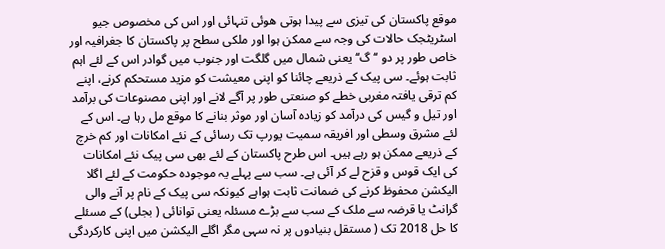موقع پاکستان کی تیزی سے پیدا ہوتی ھوئی تنہائی اور اس کی مخصوص جیو اسٹریٹجک حالات کی وجہ سے ممکن ہوا اور ملکی سطح پر پاکستان کا جغرافیہ اور خاص طور پر دو ‘‘گ‘‘ یعنی شمال میں گلگت اور جنوب میں گوادر اس کے لئے اہم ثابت ہوئے۔ سی پیک کے ذریعے چائنا کو اپنی معیشت کو مزید مستحکم کرنے، اپنے کم ترقی یافتہ مغربی خطے کو صنعتی طور پر آگے لانے اور اپنی مصنوعات کی برآمد اور تیل و گیس کی درآمد کو زیادہ آسان اور موثر بنانے کا موقع مل رہا ہے۔ اس کے لئے مشرق وسطی اور افریقہ سمیت یورپ تک رسائی کے نئے امکانات اور کم خرچ کے ذریعے ممکن ہو رہے ہیں۔ اس طرح پاکستان کے لئے بھی سی پیک نئے امکانات کی ایک قوس و قزح لے کر آئی ہے۔ سب سے پہلے یہ موجودہ حکومت کے لئے اگلا الیکشن محفوظ کرنے کی ضمانت ثابت ہواہے کیونکہ سی پیک کے نام پر آنے والی گرانٹ یا قرضہ سے ملک کے سب سے بڑے مسئلہ یعنی توانائی ( بجلی) کے مسئلے کا حل 2018 تک ( مستقل بنیادوں پر نہ سہی مگر اگلے الیکشن میں اپنی کارکردگی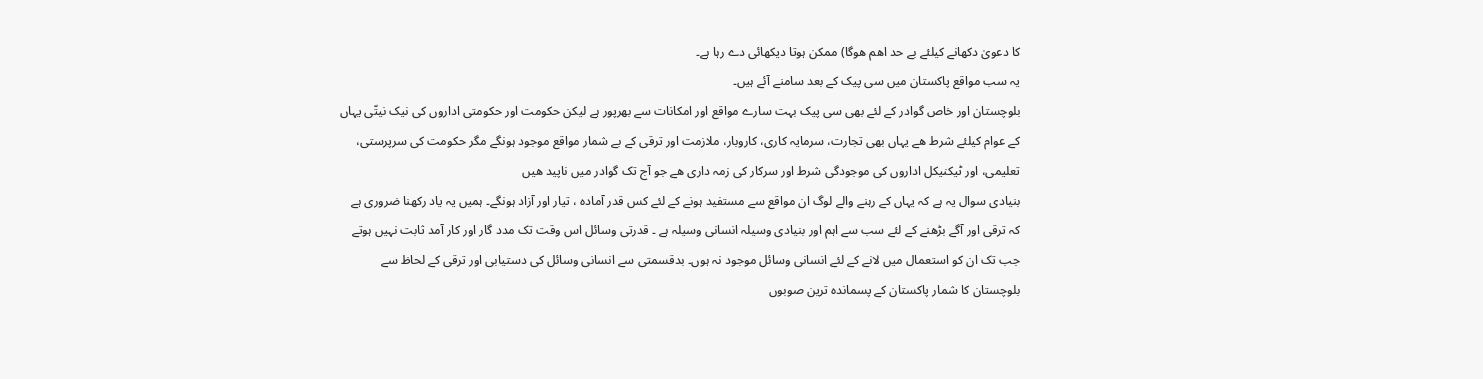کا دعویٰ دکھانے کیلئے بے حد اھم ھوگا) ممکن ہوتا دیکھائی دے رہا ہے۔
یہ سب مواقع پاکستان میں سی پیک کے بعد سامنے آئے ہیں۔
بلوچستان اور خاص گوادر کے لئے بھی سی پیک بہت سارے مواقع اور امکانات سے بھرپور ہے لیکن حکومت اور حکومتی اداروں کی نیک نیتّی یہاں کے عوام کیلئے شرط ھے یہاں بھی تجارت، سرمایہ کاری، کاروبار، ملازمت اور ترقی کے بے شمار مواقع موجود ہونگے مگر حکومت کی سرپرستی، تعلیمی، اور ٹیکنیکل اداروں کی موجودگی شرط اور سرکار کی زمہ داری ھے جو آج تک گوادر میں ناپید ھیں
بنیادی سوال یہ ہے کہ یہاں کے رہنے والے لوگ ان مواقع سے مستفید ہونے کے لئے کس قدر آمادہ ، تیار اور آزاد ہونگے۔ ہمیں یہ یاد رکھنا ضروری ہے کہ ترقی اور آگے بڑھنے کے لئے سب سے اہم اور بنیادی وسیلہ انسانی وسیلہ ہے ۔ قدرتی وسائل اس وقت تک مدد گار اور کار آمد ثابت نہیں ہوتے جب تک ان کو استعمال میں لانے کے لئے انسانی وسائل موجود نہ ہوں۔ بدقسمتی سے انسانی وسائل کی دستیابی اور ترقی کے لحاظ سے بلوچستان کا شمار پاکستان کے پسماندہ ترین صوبوں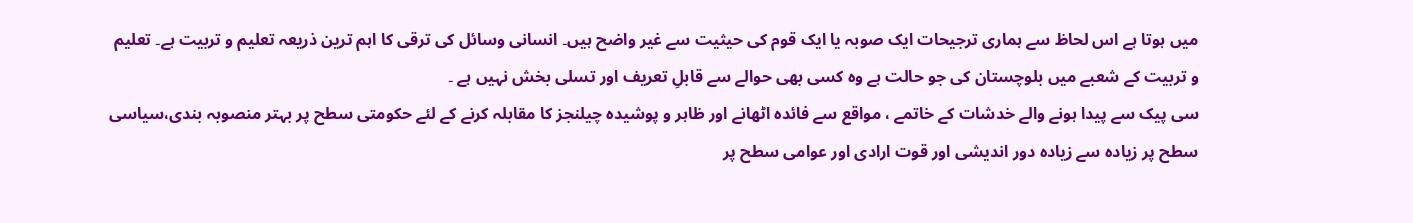میں ہوتا ہے اس لحاظ سے ہماری ترجیحات ایک صوبہ یا ایک قوم کی حیثیت سے غیر واضح ہیں۔ انسانی وسائل کی ترقی کا اہم ترین ذریعہ تعلیم و تربیت ہے۔ تعلیم و تربیت کے شعبے میں بلوچستان کی جو حالت ہے وہ کسی بھی حوالے سے قابلِ تعریف اور تسلی بخش نہیں ہے ۔
سی پیک سے پیدا ہونے والے خدشات کے خاتمے ، مواقع سے فائدہ اٹھانے اور ظاہر و پوشیدہ چیلنجز کا مقابلہ کرنے کے لئے حکومتی سطح پر بہتر منصوبہ بندی،سیاسی سطح پر زیادہ سے زیادہ دور اندیشی اور قوت ارادی اور عوامی سطح پر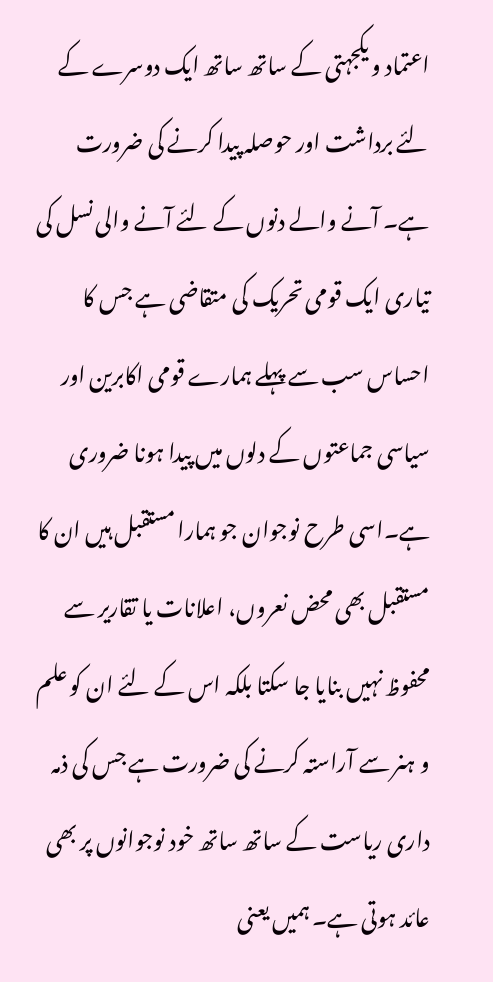اعتماد و یکجہتی کے ساتھ ساتھ ایک دوسرے کے لئے برداشت اور حوصلہ پیدا کرنے کی ضرورت ہے۔ آنے والے دنوں کے لئے آنے والی نسل کی تیاری ایک قومی تحریک کی متقاضی ہے جس کا احساس سب سے پہلے ہمارے قومی اکابرین اور سیاسی جماعتوں کے دلوں میں پیدا ہونا ضروری ہے۔اسی طرح نوجوان جو ہمارا مستقبل ہیں ان کا مستقبل بھی محض نعروں، اعلانات یا تقاریر سے محفوظ نہیں بنایا جا سکتا بلکہ اس کے لئے ان کو علم و ہنر سے آراستہ کرنے کی ضرورت ہے جس کی ذمہ داری ریاست کے ساتھ ساتھ خود نوجوانوں پر بھی عائد ہوتی ہے۔ ہمیں یعنی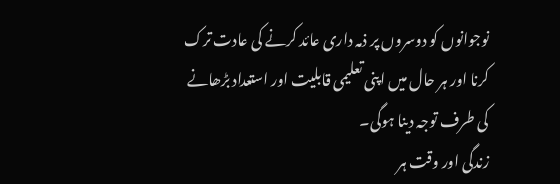نوجوانوں کو دوسروں پر ذمہ داری عائد کرنے کی عادت ترک کرنا اور ہر حال میں اپنی تعلیمی قابلیت اور استعداد بڑھانے کی طرف توجہ دینا ہوگی۔
زندگی اور وقت ہر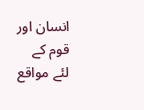انسان اور قوم کے لئے مواقع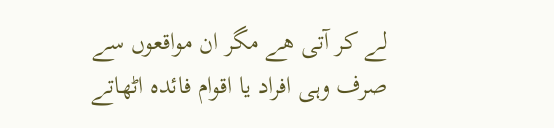لے کر آتی ھے مگر ان مواقعوں سے صرف وہی افراد یا اقوام فائدہ اٹھاتے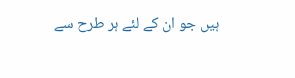ہیں جو ان کے لئے ہر طرح سے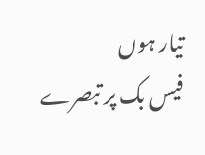تیار ہوں
فیس بک پر تبصرے